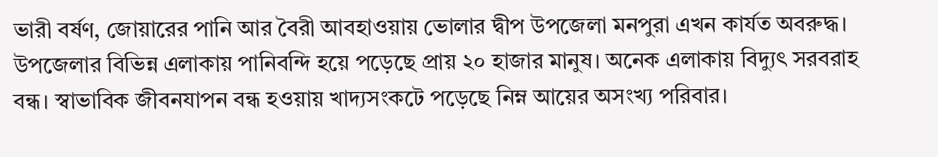ভারী বর্ষণ, জোয়ারের পানি আর বৈরী আবহাওয়ায় ভোলার দ্বীপ উপজেলা মনপুরা এখন কার্যত অবরুদ্ধ। উপজেলার বিভিন্ন এলাকায় পানিবন্দি হয়ে পড়েছে প্রায় ২০ হাজার মানুষ। অনেক এলাকায় বিদ্যুৎ সরবরাহ বন্ধ। স্বাভাবিক জীবনযাপন বন্ধ হওয়ায় খাদ্যসংকটে পড়েছে নিম্ন আয়ের অসংখ্য পরিবার।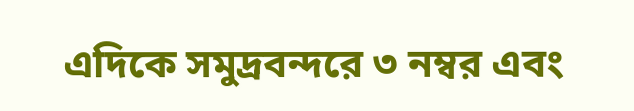এদিকে সমুদ্রবন্দরে ৩ নম্বর এবং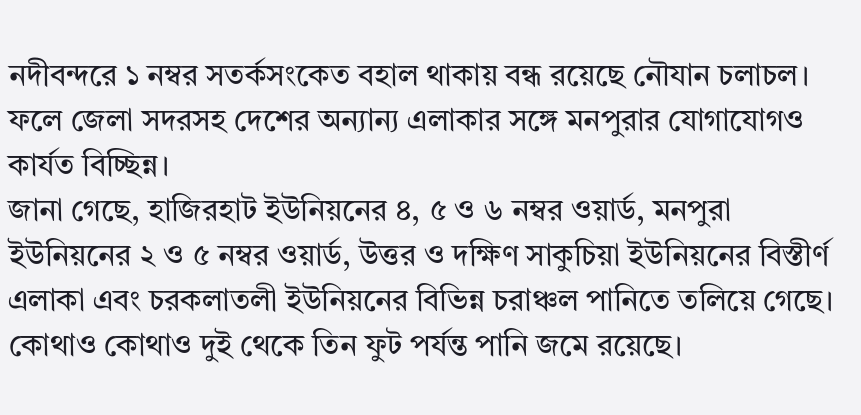নদীবন্দরে ১ নম্বর সতর্কসংকেত বহাল থাকায় বন্ধ রয়েছে নৌযান চলাচল। ফলে জেলা সদরসহ দেশের অন্যান্য এলাকার সঙ্গে মনপুরার যোগাযোগও কার্যত বিচ্ছিন্ন।
জানা গেছে, হাজিরহাট ইউনিয়নের ৪, ৫ ও ৬ নম্বর ওয়ার্ড, মনপুরা ইউনিয়নের ২ ও ৫ নম্বর ওয়ার্ড, উত্তর ও দক্ষিণ সাকুচিয়া ইউনিয়নের বিস্তীর্ণ এলাকা এবং চরকলাতলী ইউনিয়নের বিভিন্ন চরাঞ্চল পানিতে তলিয়ে গেছে।
কোথাও কোথাও দুই থেকে তিন ফুট পর্যন্ত পানি জমে রয়েছে।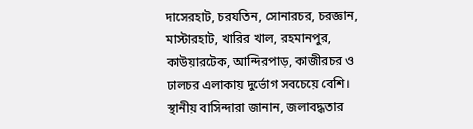দাসেরহাট, চরযতিন, সোনারচর, চরজ্ঞান, মাস্টারহাট, খারির খাল, রহমানপুর, কাউয়ারটেক, আন্দিরপাড়, কাজীরচর ও ঢালচর এলাকায় দুর্ভোগ সবচেয়ে বেশি।
স্থানীয় বাসিন্দারা জানান, জলাবদ্ধতার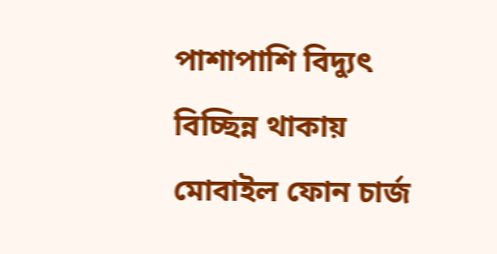পাশাপাশি বিদ্যুৎ বিচ্ছিন্ন থাকায় মোবাইল ফোন চার্জ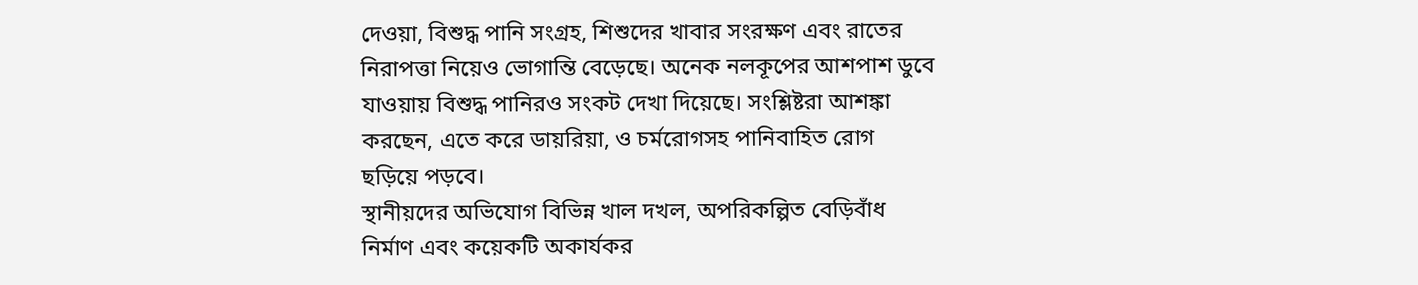দেওয়া, বিশুদ্ধ পানি সংগ্রহ, শিশুদের খাবার সংরক্ষণ এবং রাতের নিরাপত্তা নিয়েও ভোগান্তি বেড়েছে। অনেক নলকূপের আশপাশ ডুবে যাওয়ায় বিশুদ্ধ পানিরও সংকট দেখা দিয়েছে। সংশ্লিষ্টরা আশঙ্কা করছেন, এতে করে ডায়রিয়া, ও চর্মরোগসহ পানিবাহিত রোগ ছড়িয়ে পড়বে।
স্থানীয়দের অভিযোগ বিভিন্ন খাল দখল, অপরিকল্পিত বেড়িবাঁধ নির্মাণ এবং কয়েকটি অকার্যকর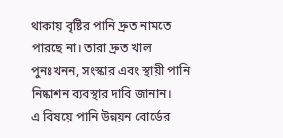থাকায় বৃষ্টির পানি দ্রুত নামতে পারছে না। তারা দ্রুত খাল পুনঃখনন, সংস্কার এবং স্থায়ী পানি নিষ্কাশন ব্যবস্থার দাবি জানান।
এ বিষয়ে পানি উন্নয়ন বোর্ডের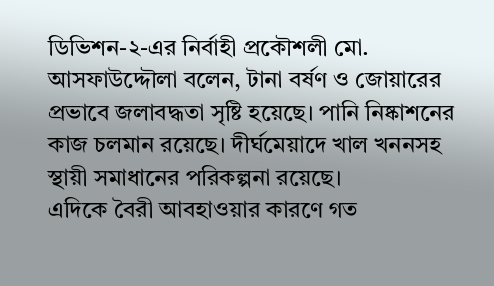ডিভিশন-২-এর নির্বাহী প্রকৌশলী মো. আসফাউদ্দৌলা বলেন, টানা বর্ষণ ও জোয়ারের প্রভাবে জলাবদ্ধতা সৃষ্টি হয়েছে। পানি নিষ্কাশনের কাজ চলমান রয়েছে। দীর্ঘমেয়াদে খাল খননসহ স্থায়ী সমাধানের পরিকল্পনা রয়েছে।
এদিকে বৈরী আবহাওয়ার কারণে গত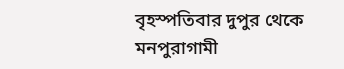বৃহস্পতিবার দুপুর থেকে মনপুরাগামী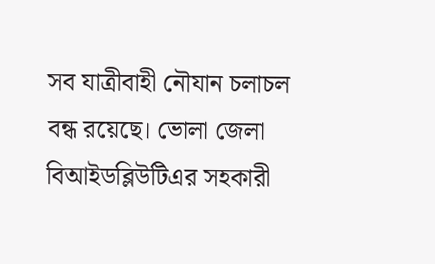সব যাত্রীবাহী নৌযান চলাচল বন্ধ রয়েছে। ভোলা জেলা বিআইডব্লিউটিএর সহকারী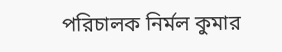পরিচালক নির্মল কুমার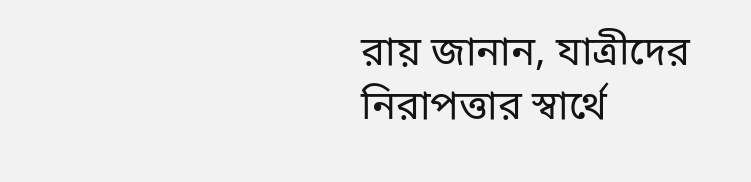রায় জানান, যাত্রীদের নিরাপত্তার স্বার্থে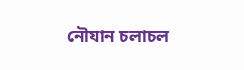নৌযান চলাচল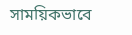সাময়িকভাবে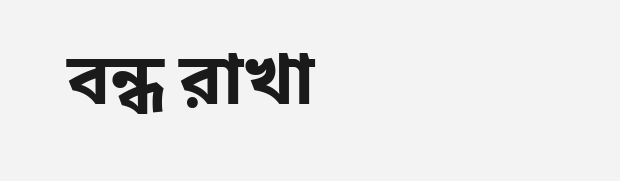বন্ধ রাখা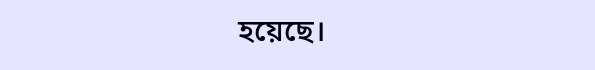হয়েছে।